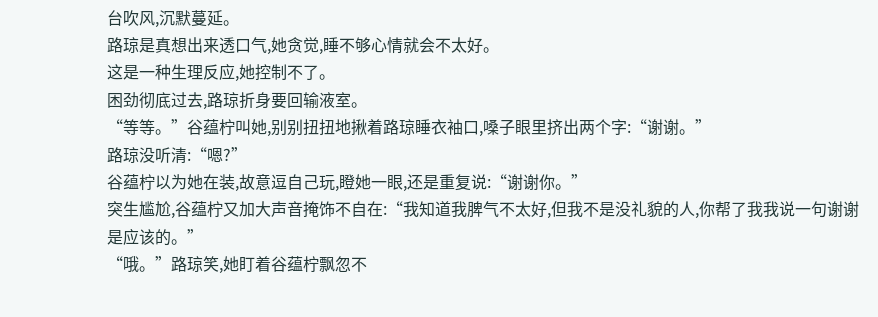台吹风,沉默蔓延。
路琼是真想出来透口气,她贪觉,睡不够心情就会不太好。
这是一种生理反应,她控制不了。
困劲彻底过去,路琼折身要回输液室。
“等等。”谷蕴柠叫她,别别扭扭地揪着路琼睡衣袖口,嗓子眼里挤出两个字:“谢谢。”
路琼没听清:“嗯?”
谷蕴柠以为她在装,故意逗自己玩,瞪她一眼,还是重复说:“谢谢你。”
突生尴尬,谷蕴柠又加大声音掩饰不自在:“我知道我脾气不太好,但我不是没礼貌的人,你帮了我我说一句谢谢是应该的。”
“哦。”路琼笑,她盯着谷蕴柠飘忽不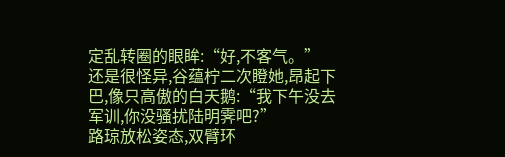定乱转圈的眼眸:“好,不客气。”
还是很怪异,谷蕴柠二次瞪她,昂起下巴,像只高傲的白天鹅:“我下午没去军训,你没骚扰陆明霁吧?”
路琼放松姿态,双臂环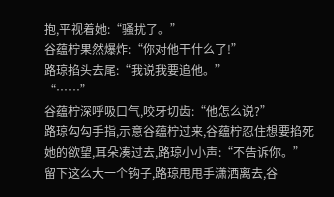抱,平视着她:“骚扰了。”
谷蕴柠果然爆炸:“你对他干什么了!”
路琼掐头去尾:“我说我要追他。”
“……”
谷蕴柠深呼吸口气,咬牙切齿:“他怎么说?”
路琼勾勾手指,示意谷蕴柠过来,谷蕴柠忍住想要掐死她的欲望,耳朵凑过去,路琼小小声:“不告诉你。”
留下这么大一个钩子,路琼甩甩手潇洒离去,谷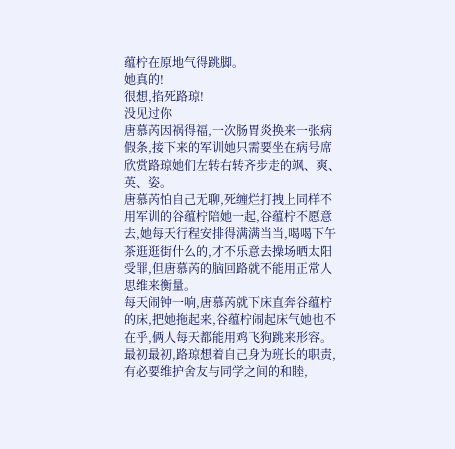蕴柠在原地气得跳脚。
她真的!
很想,掐死路琼!
没见过你
唐慕芮因祸得福,一次肠胃炎换来一张病假条,接下来的军训她只需要坐在病号席欣赏路琼她们左转右转齐步走的飒、爽、英、姿。
唐慕芮怕自己无聊,死缠烂打拽上同样不用军训的谷蕴柠陪她一起,谷蕴柠不愿意去,她每天行程安排得满满当当,喝喝下午茶逛逛街什么的,才不乐意去操场晒太阳受罪,但唐慕芮的脑回路就不能用正常人思维来衡量。
每天闹钟一响,唐慕芮就下床直奔谷蕴柠的床,把她拖起来,谷蕴柠闹起床气她也不在乎,俩人每天都能用鸡飞狗跳来形容。
最初最初,路琼想着自己身为班长的职责,有必要维护舍友与同学之间的和睦,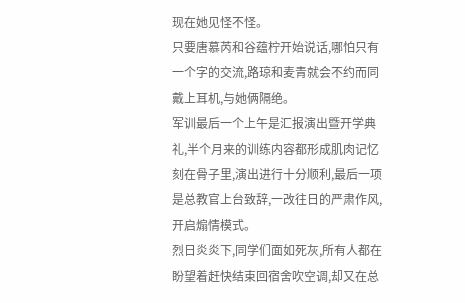现在她见怪不怪。
只要唐慕芮和谷蕴柠开始说话,哪怕只有一个字的交流,路琼和麦青就会不约而同戴上耳机,与她俩隔绝。
军训最后一个上午是汇报演出暨开学典礼,半个月来的训练内容都形成肌肉记忆刻在骨子里,演出进行十分顺利,最后一项是总教官上台致辞,一改往日的严肃作风,开启煽情模式。
烈日炎炎下,同学们面如死灰,所有人都在盼望着赶快结束回宿舍吹空调,却又在总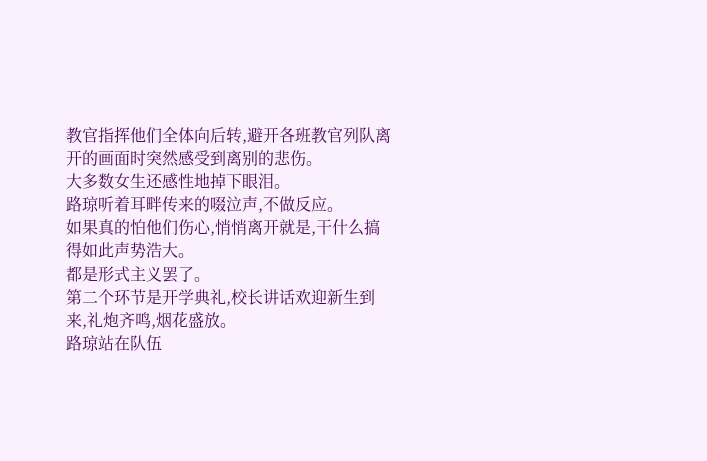教官指挥他们全体向后转,避开各班教官列队离开的画面时突然感受到离别的悲伤。
大多数女生还感性地掉下眼泪。
路琼听着耳畔传来的啜泣声,不做反应。
如果真的怕他们伤心,悄悄离开就是,干什么搞得如此声势浩大。
都是形式主义罢了。
第二个环节是开学典礼,校长讲话欢迎新生到来,礼炮齐鸣,烟花盛放。
路琼站在队伍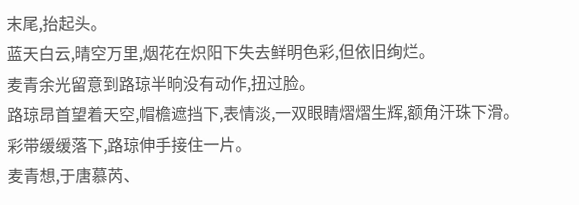末尾,抬起头。
蓝天白云,晴空万里,烟花在炽阳下失去鲜明色彩,但依旧绚烂。
麦青余光留意到路琼半晌没有动作,扭过脸。
路琼昂首望着天空,帽檐遮挡下,表情淡,一双眼睛熠熠生辉,额角汗珠下滑。
彩带缓缓落下,路琼伸手接住一片。
麦青想,于唐慕芮、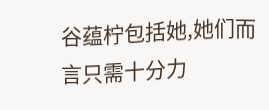谷蕴柠包括她,她们而言只需十分力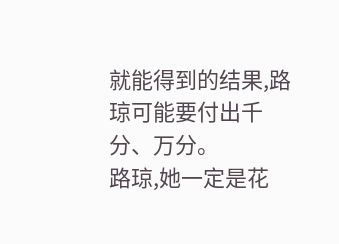就能得到的结果,路琼可能要付出千分、万分。
路琼,她一定是花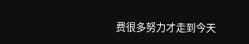费很多努力才走到今天